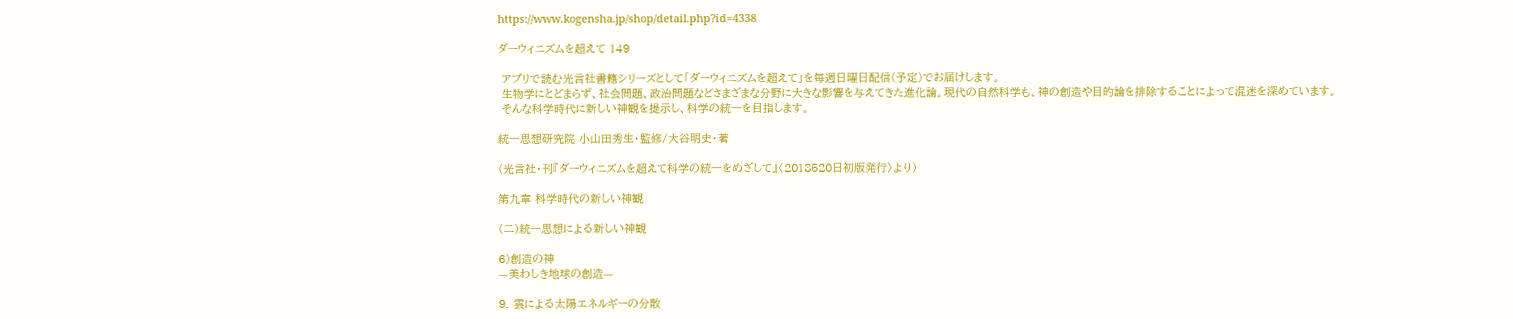https://www.kogensha.jp/shop/detail.php?id=4338

ダーウィニズムを超えて 149

 アプリで読む光言社書籍シリーズとして「ダーウィニズムを超えて」を毎週日曜日配信(予定)でお届けします。
 生物学にとどまらず、社会問題、政治問題などさまざまな分野に大きな影響を与えてきた進化論。現代の自然科学も、神の創造や目的論を排除することによって混迷を深めています。
 そんな科学時代に新しい神観を提示し、科学の統一を目指します。

統一思想研究院 小山田秀生・監修/大谷明史・著

(光言社・刊『ダーウィニズムを超えて科学の統一をめざして』〈2018520日初版発行〉より)

第九章 科学時代の新しい神観

(二)統一思想による新しい神観

6)創造の神
—美わしき地球の創造—

9. 雲による太陽エネルギーの分散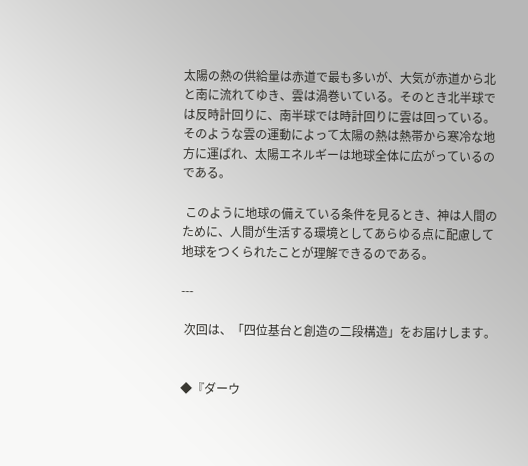太陽の熱の供給量は赤道で最も多いが、大気が赤道から北と南に流れてゆき、雲は渦巻いている。そのとき北半球では反時計回りに、南半球では時計回りに雲は回っている。そのような雲の運動によって太陽の熱は熱帯から寒冷な地方に運ばれ、太陽エネルギーは地球全体に広がっているのである。

 このように地球の備えている条件を見るとき、神は人間のために、人間が生活する環境としてあらゆる点に配慮して地球をつくられたことが理解できるのである。

---

 次回は、「四位基台と創造の二段構造」をお届けします。


◆『ダーウ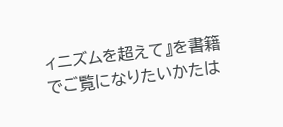ィニズムを超えて』を書籍でご覧になりたいかたは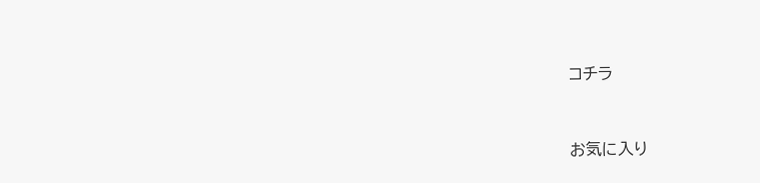コチラ


お気に入り